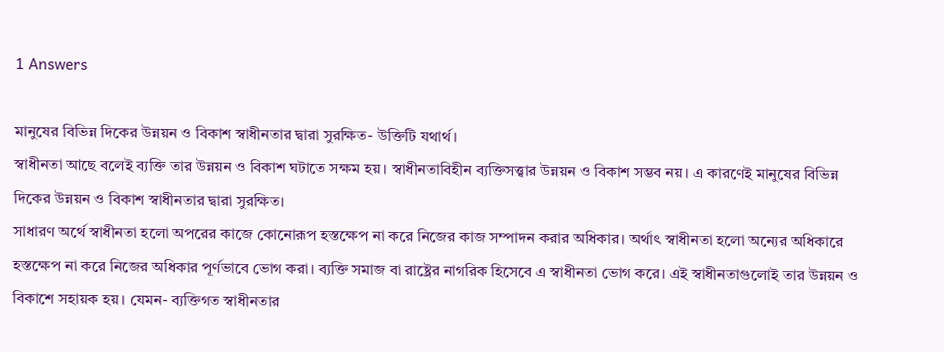1 Answers

মানুষের বিভিন্ন দিকের উন্নয়ন ও বিকাশ স্বাধীনতার দ্বারা সুরক্ষিত- উক্তিটি যথার্থ।
স্বাধীনতা আছে বলেই ব্যক্তি তার উন্নয়ন ও বিকাশ ঘটাতে সক্ষম হয়। স্বাধীনতাবিহীন ব্যক্তিসত্ত্বার উন্নয়ন ও বিকাশ সম্ভব নয়। এ কারণেই মানুষের বিভিন্ন দিকের উন্নয়ন ও বিকাশ স্বাধীনতার দ্বারা সুরক্ষিত।
সাধারণ অর্থে স্বাধীনতা হলো অপরের কাজে কোনোরূপ হস্তক্ষেপ না করে নিজের কাজ সম্পাদন করার অধিকার। অর্থাৎ স্বাধীনতা হলো অন্যের অধিকারে হস্তক্ষেপ না করে নিজের অধিকার পূর্ণভাবে ভোগ করা। ব্যক্তি সমাজ বা রাষ্ট্রের নাগরিক হিসেবে এ স্বাধীনতা ভোগ করে। এই স্বাধীনতাগুলোই তার উন্নয়ন ও বিকাশে সহায়ক হয়। যেমন- ব্যক্তিগত স্বাধীনতার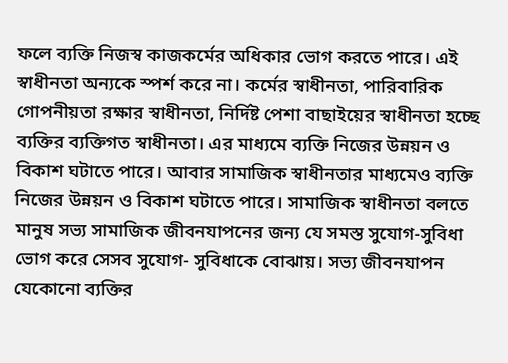ফলে ব্যক্তি নিজস্ব কাজকর্মের অধিকার ভোগ করতে পারে। এই স্বাধীনতা অন্যকে স্পর্শ করে না। কর্মের স্বাধীনতা, পারিবারিক গোপনীয়তা রক্ষার স্বাধীনতা, নির্দিষ্ট পেশা বাছাইয়ের স্বাধীনতা হচ্ছে ব্যক্তির ব্যক্তিগত স্বাধীনতা। এর মাধ্যমে ব্যক্তি নিজের উন্নয়ন ও বিকাশ ঘটাতে পারে। আবার সামাজিক স্বাধীনতার মাধ্যমেও ব্যক্তি নিজের উন্নয়ন ও বিকাশ ঘটাতে পারে। সামাজিক স্বাধীনতা বলতে মানুষ সভ্য সামাজিক জীবনযাপনের জন্য যে সমস্ত সুযোগ-সুবিধা ভোগ করে সেসব সুযোগ- সুবিধাকে বোঝায়। সভ্য জীবনযাপন যেকোনো ব্যক্তির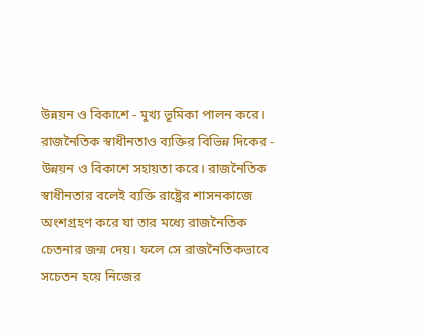উন্নয়ন ও বিকাশে - মুখ্য ভূমিকা পালন করে। রাজনৈতিক স্বাধীনতাও ব্যক্তির বিভিন্ন দিকের - উন্নয়ন ও বিকাশে সহায়তা করে। রাজনৈতিক স্বাধীনতার বলেই ব্যক্তি রাষ্ট্রের শাসনকাজে অংশগ্রহণ করে যা তার মধ্যে রাজনৈতিক চেতনার জন্ম দেয়। ফলে সে রাজনৈতিকভাবে সচেতন হয়ে নিজের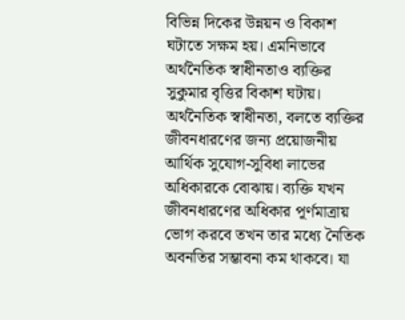বিভিন্ন দিকের উন্নয়ন ও বিকাশ ঘটাতে সক্ষম হয়। এমনিভাবে অর্থনৈতিক স্বাধীনতাও ব্যক্তির সুকুমার বৃত্তির বিকাশ ঘটায়। অর্থনৈতিক স্বাধীনতা, বলতে ব্যক্তির জীবনধারণের জন্য প্রয়োজনীয় আর্থিক সুযোগ-সুবিধা লাভের অধিকারকে বোঝায়। ব্যক্তি যখন জীবনধারণের অধিকার পূর্ণমাত্রায় ভোগ করবে তখন তার মধ্যে নৈতিক অবনতির সম্ভাবনা কম থাকবে। যা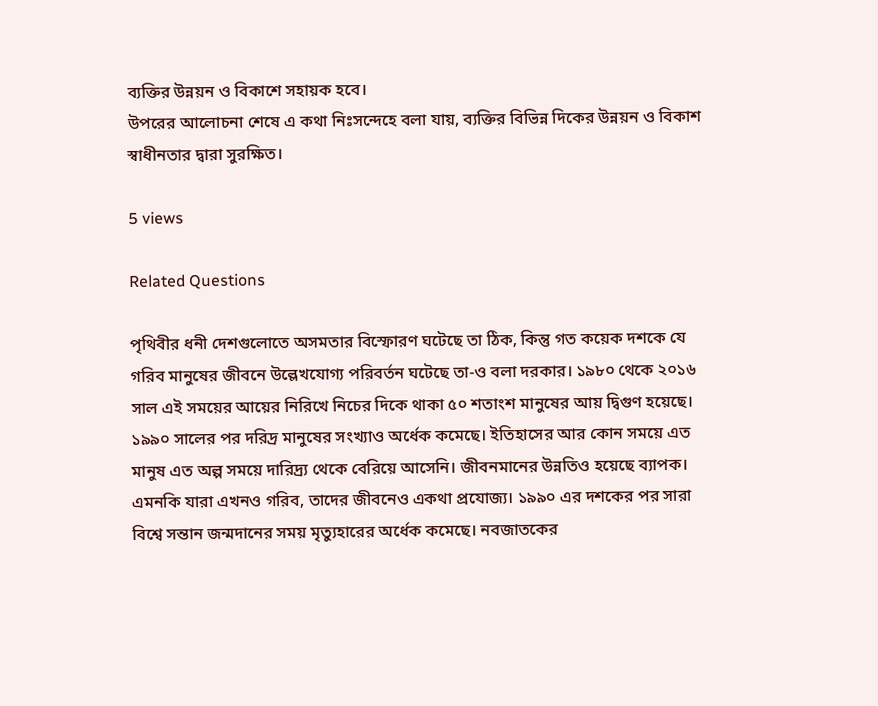ব্যক্তির উন্নয়ন ও বিকাশে সহায়ক হবে।
উপরের আলোচনা শেষে এ কথা নিঃসন্দেহে বলা যায়, ব্যক্তির বিভিন্ন দিকের উন্নয়ন ও বিকাশ স্বাধীনতার দ্বারা সুরক্ষিত।

5 views

Related Questions

পৃথিবীর ধনী দেশগুলোতে অসমতার বিস্ফোরণ ঘটেছে তা ঠিক, কিন্তু গত কয়েক দশকে যে গরিব মানুষের জীবনে উল্লেখযোগ্য পরিবর্তন ঘটেছে তা-ও বলা দরকার। ১৯৮০ থেকে ২০১৬ সাল এই সময়ের আয়ের নিরিখে নিচের দিকে থাকা ৫০ শতাংশ মানুষের আয় দ্বিগুণ হয়েছে। ১৯৯০ সালের পর দরিদ্র মানুষের সংখ্যাও অর্ধেক কমেছে। ইতিহাসের আর কোন সময়ে এত মানুষ এত অল্প সময়ে দারিদ্র্য থেকে বেরিয়ে আসেনি। জীবনমানের উন্নতিও হয়েছে ব্যাপক। এমনকি যারা এখনও গরিব, তাদের জীবনেও একথা প্রযোজ্য। ১৯৯০ এর দশকের পর সারা বিশ্বে সন্তান জন্মদানের সময় মৃত্যুহারের অর্ধেক কমেছে। নবজাতকের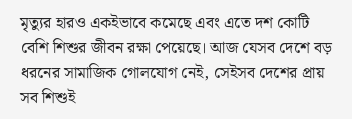মৃত্যুর হারও একইভাবে কমেছে এবং এতে দশ কোটি বেশি শিশুর জীবন রক্ষা পেয়েছে। আজ যেসব দেশে বড় ধরনের সামাজিক গোলযোগ নেই, সেইসব দেশের প্রায় সব শিশুই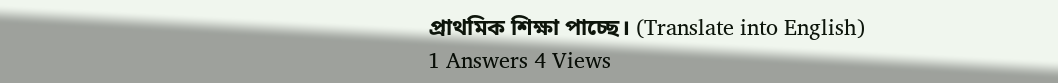প্রাথমিক শিক্ষা পাচ্ছে। (Translate into English)
1 Answers 4 Views